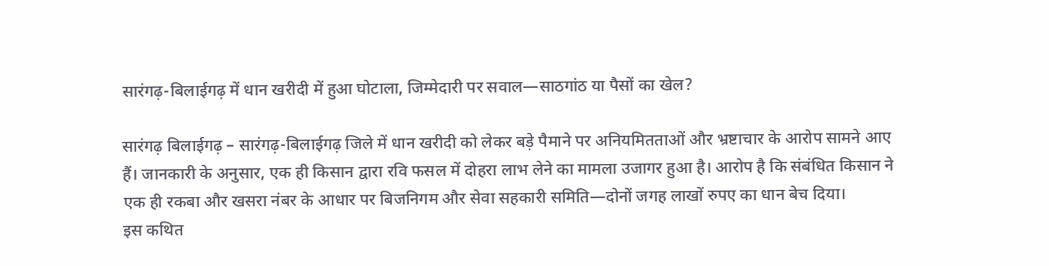सारंगढ़-बिलाईगढ़ में धान खरीदी में हुआ घोटाला, जिम्मेदारी पर सवाल—साठगांठ या पैसों का खेल?

सारंगढ़ बिलाईगढ़ – सारंगढ़-बिलाईगढ़ जिले में धान खरीदी को लेकर बड़े पैमाने पर अनियमितताओं और भ्रष्टाचार के आरोप सामने आए हैं। जानकारी के अनुसार, एक ही किसान द्वारा रवि फसल में दोहरा लाभ लेने का मामला उजागर हुआ है। आरोप है कि संबंधित किसान ने एक ही रकबा और खसरा नंबर के आधार पर बिजनिगम और सेवा सहकारी समिति—दोनों जगह लाखों रुपए का धान बेच दिया।
इस कथित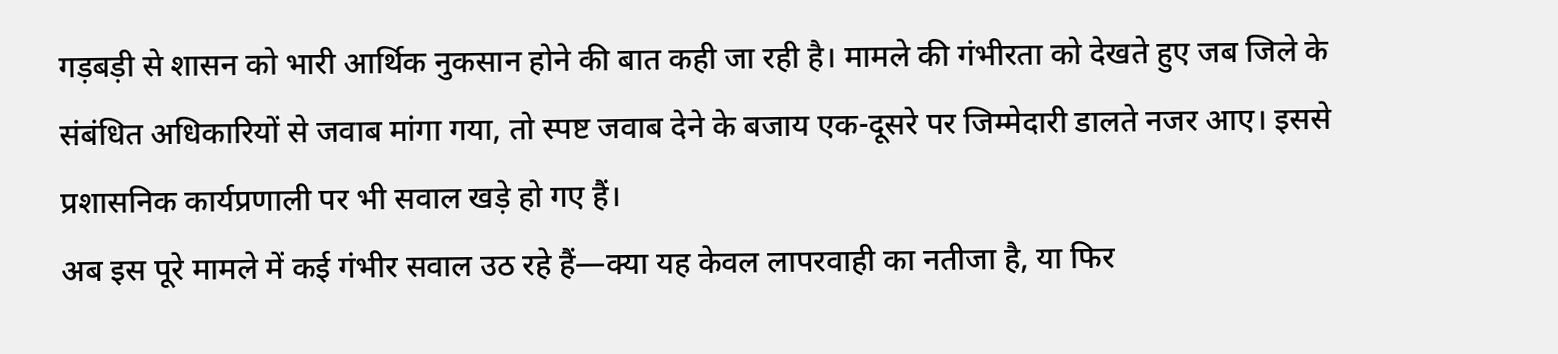गड़बड़ी से शासन को भारी आर्थिक नुकसान होने की बात कही जा रही है। मामले की गंभीरता को देखते हुए जब जिले के संबंधित अधिकारियों से जवाब मांगा गया, तो स्पष्ट जवाब देने के बजाय एक-दूसरे पर जिम्मेदारी डालते नजर आए। इससे प्रशासनिक कार्यप्रणाली पर भी सवाल खड़े हो गए हैं।
अब इस पूरे मामले में कई गंभीर सवाल उठ रहे हैं—क्या यह केवल लापरवाही का नतीजा है, या फिर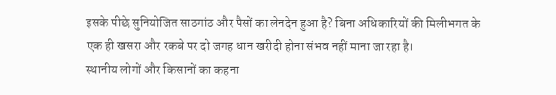इसके पीछे सुनियोजित साठगांठ और पैसों का लेनदेन हुआ है? बिना अधिकारियों की मिलीभगत के एक ही खसरा और रकबे पर दो जगह धान खरीदी होना संभव नहीं माना जा रहा है।
स्थानीय लोगों और किसानों का कहना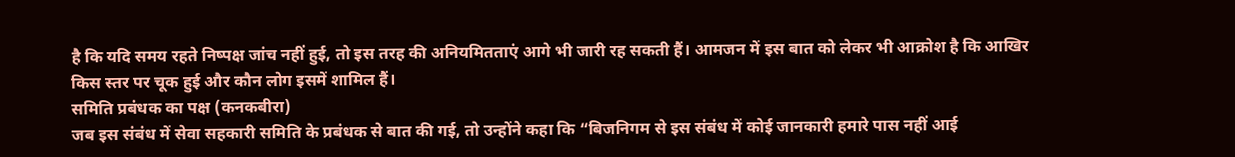है कि यदि समय रहते निष्पक्ष जांच नहीं हुई, तो इस तरह की अनियमितताएं आगे भी जारी रह सकती हैं। आमजन में इस बात को लेकर भी आक्रोश है कि आखिर किस स्तर पर चूक हुई और कौन लोग इसमें शामिल हैं।
समिति प्रबंधक का पक्ष (कनकबीरा)
जब इस संबंध में सेवा सहकारी समिति के प्रबंधक से बात की गई, तो उन्होंने कहा कि “बिजनिगम से इस संबंध में कोई जानकारी हमारे पास नहीं आई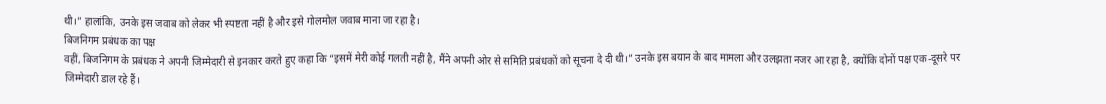थी।” हालांकि, उनके इस जवाब को लेकर भी स्पष्टता नहीं है और इसे गोलमोल जवाब माना जा रहा है।
बिजनिगम प्रबंधक का पक्ष
वहीं, बिजनिगम के प्रबंधक ने अपनी जिम्मेदारी से इनकार करते हुए कहा कि “इसमें मेरी कोई गलती नहीं है, मैंने अपनी ओर से समिति प्रबंधकों को सूचना दे दी थी।” उनके इस बयान के बाद मामला और उलझता नजर आ रहा है, क्योंकि दोनों पक्ष एक-दूसरे पर जिम्मेदारी डाल रहे हैं।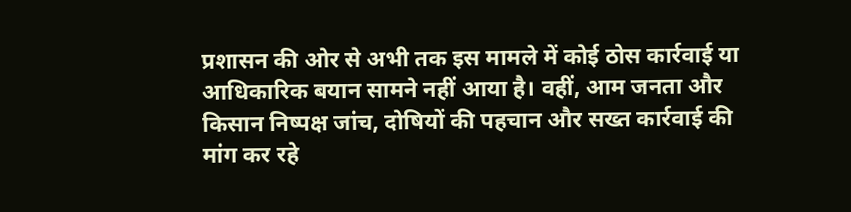प्रशासन की ओर से अभी तक इस मामले में कोई ठोस कार्रवाई या आधिकारिक बयान सामने नहीं आया है। वहीं, आम जनता और किसान निष्पक्ष जांच, दोषियों की पहचान और सख्त कार्रवाई की मांग कर रहे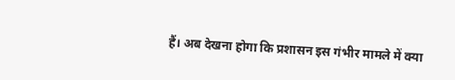हैं। अब देखना होगा कि प्रशासन इस गंभीर मामले में क्या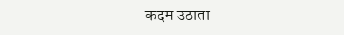कदम उठाता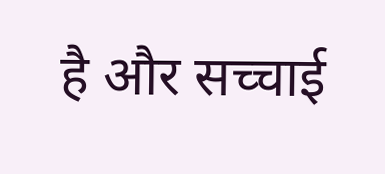है और सच्चाई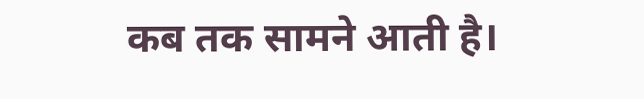कब तक सामने आती है।